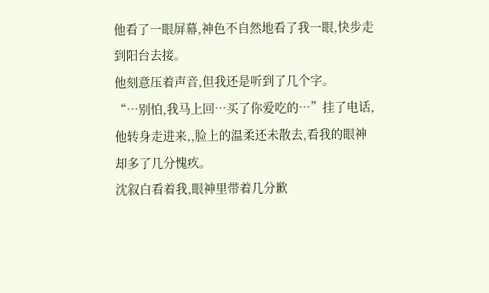他看了一眼屏幕,神色不自然地看了我一眼,快步走到阳台去接。
他刻意压着声音,但我还是听到了几个字。
“…别怕,我马上回…买了你爱吃的…”挂了电话,他转身走进来,,脸上的温柔还未散去,看我的眼神却多了几分愧疚。
沈叙白看着我,眼神里带着几分歉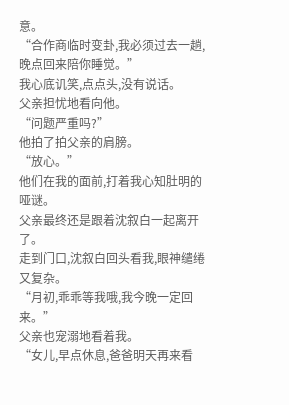意。
“合作商临时变卦,我必须过去一趟,晚点回来陪你睡觉。”
我心底讥笑,点点头,没有说话。
父亲担忧地看向他。
“问题严重吗?”
他拍了拍父亲的肩膀。
“放心。”
他们在我的面前,打着我心知肚明的哑谜。
父亲最终还是跟着沈叙白一起离开了。
走到门口,沈叙白回头看我,眼神缱绻又复杂。
“月初,乖乖等我哦,我今晚一定回来。”
父亲也宠溺地看着我。
“女儿,早点休息,爸爸明天再来看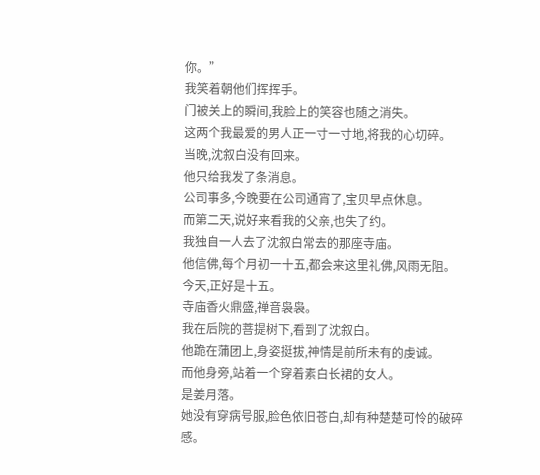你。”
我笑着朝他们挥挥手。
门被关上的瞬间,我脸上的笑容也随之消失。
这两个我最爱的男人正一寸一寸地,将我的心切碎。
当晚,沈叙白没有回来。
他只给我发了条消息。
公司事多,今晚要在公司通宵了,宝贝早点休息。
而第二天,说好来看我的父亲,也失了约。
我独自一人去了沈叙白常去的那座寺庙。
他信佛,每个月初一十五,都会来这里礼佛,风雨无阻。
今天,正好是十五。
寺庙香火鼎盛,禅音袅袅。
我在后院的菩提树下,看到了沈叙白。
他跪在蒲团上,身姿挺拔,神情是前所未有的虔诚。
而他身旁,站着一个穿着素白长裙的女人。
是姜月落。
她没有穿病号服,脸色依旧苍白,却有种楚楚可怜的破碎感。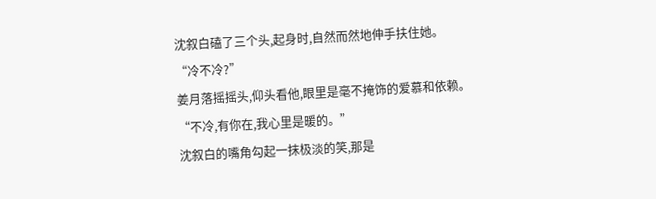沈叙白磕了三个头,起身时,自然而然地伸手扶住她。
“冷不冷?”
姜月落摇摇头,仰头看他,眼里是毫不掩饰的爱慕和依赖。
“不冷,有你在,我心里是暖的。”
沈叙白的嘴角勾起一抹极淡的笑,那是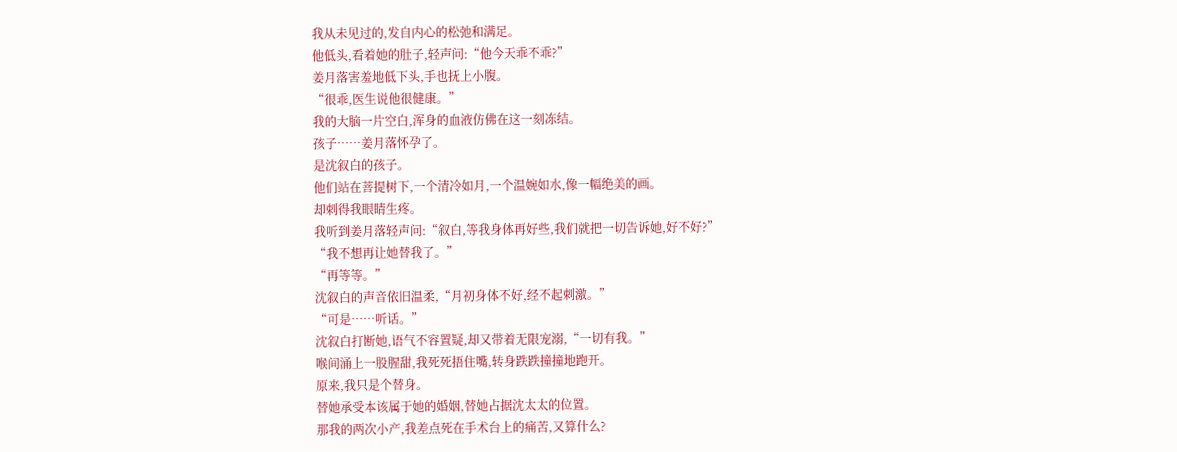我从未见过的,发自内心的松弛和满足。
他低头,看着她的肚子,轻声问:“他今天乖不乖?”
姜月落害羞地低下头,手也抚上小腹。
“很乖,医生说他很健康。”
我的大脑一片空白,浑身的血液仿佛在这一刻冻结。
孩子……姜月落怀孕了。
是沈叙白的孩子。
他们站在菩提树下,一个清冷如月,一个温婉如水,像一幅绝美的画。
却刺得我眼睛生疼。
我听到姜月落轻声问:“叙白,等我身体再好些,我们就把一切告诉她,好不好?”
“我不想再让她替我了。”
“再等等。”
沈叙白的声音依旧温柔,“月初身体不好,经不起刺激。”
“可是……听话。”
沈叙白打断她,语气不容置疑,却又带着无限宠溺,“一切有我。”
喉间涌上一股腥甜,我死死捂住嘴,转身跌跌撞撞地跑开。
原来,我只是个替身。
替她承受本该属于她的婚姻,替她占据沈太太的位置。
那我的两次小产,我差点死在手术台上的痛苦,又算什么?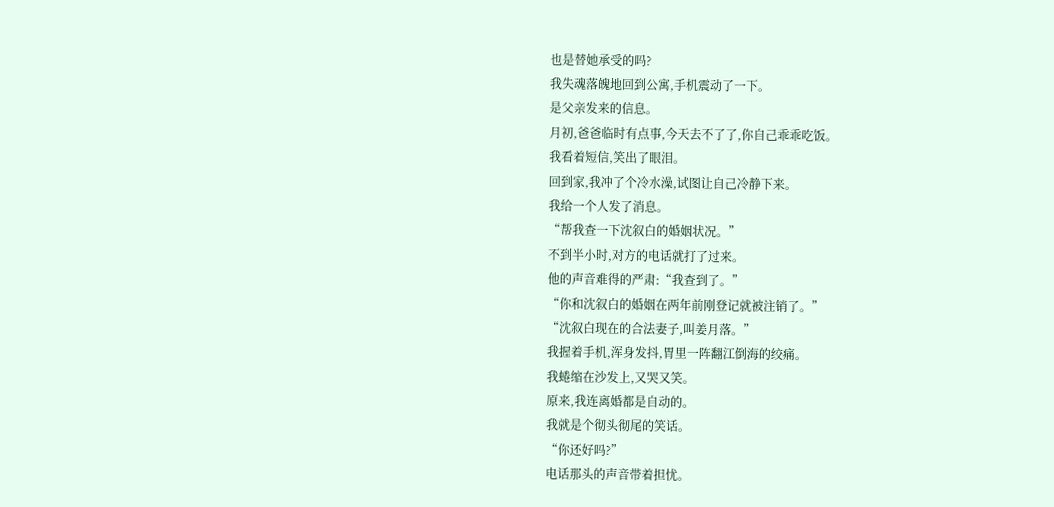也是替她承受的吗?
我失魂落魄地回到公寓,手机震动了一下。
是父亲发来的信息。
月初,爸爸临时有点事,今天去不了了,你自己乖乖吃饭。
我看着短信,笑出了眼泪。
回到家,我冲了个冷水澡,试图让自己冷静下来。
我给一个人发了消息。
“帮我查一下沈叙白的婚姻状况。”
不到半小时,对方的电话就打了过来。
他的声音难得的严肃:“我查到了。”
“你和沈叙白的婚姻在两年前刚登记就被注销了。”
“沈叙白现在的合法妻子,叫姜月落。”
我握着手机,浑身发抖,胃里一阵翻江倒海的绞痛。
我蜷缩在沙发上,又哭又笑。
原来,我连离婚都是自动的。
我就是个彻头彻尾的笑话。
“你还好吗?”
电话那头的声音带着担忧。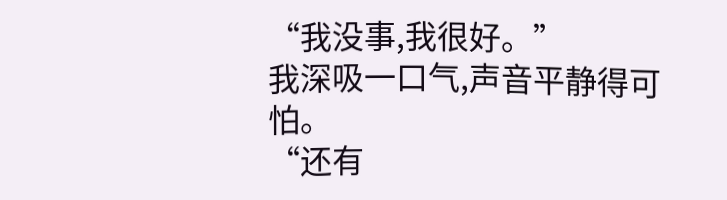“我没事,我很好。”
我深吸一口气,声音平静得可怕。
“还有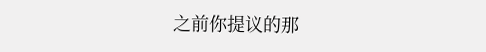之前你提议的那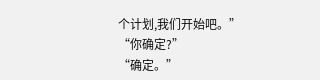个计划,我们开始吧。”
“你确定?”
“确定。”